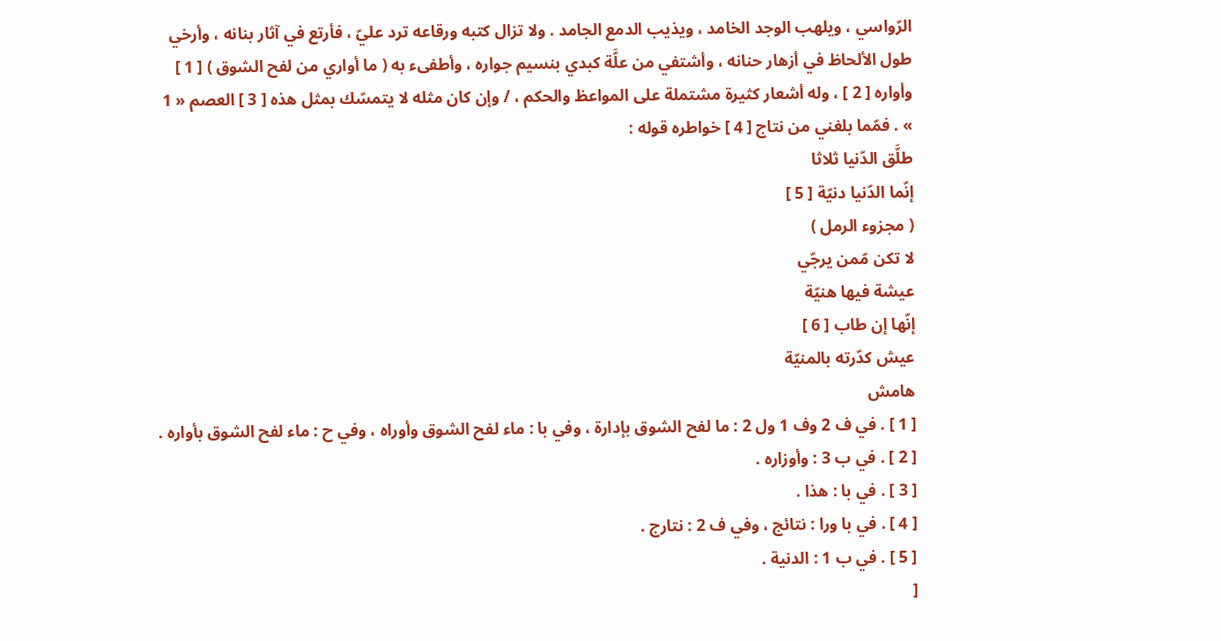الرّواسي ، ويلهب الوجد الخامد ، ويذيب الدمع الجامد . ولا تزال كتبه ورقاعه ترد عليّ ، فأرتع في آثار بنانه ، وأرخي طول الألحاظ في أزهار حنانه ، وأشتفي من علَّة كبدي بنسيم جواره ، وأطفىء به ( ما أواري من لفح الشوق ) [ 1 ] وأواره [ 2 ] ، وله أشعار كثيرة مشتملة على المواعظ والحكم ، / وإن كان مثله لا يتمسّك بمثل هذه [ 3 ] العصم « 1 » . فمّما بلغني من نتاج [ 4 ] خواطره قوله :
طلَّق الدّنيا ثلاثا
إنّما الدّنيا دنيّة [ 5 ]
( مجزوء الرمل )
لا تكن مّمن يرجّي
عيشة فيها هنيّة
إنّها إن طاب [ 6 ]
عيش كدّرته بالمنيّة
هامش
[ 1 ] . في ف 2 وف 1 ول 2 : ما لفح الشوق بإدارة ، وفي با : ماء لفح الشوق وأوراه ، وفي ح : ماء لفح الشوق بأواره .
[ 2 ] . في ب 3 : وأوزاره .
[ 3 ] . في با : هذا .
[ 4 ] . في با ورا : نتائج ، وفي ف 2 : نتارج .
[ 5 ] . في ب 1 : الدنية .
[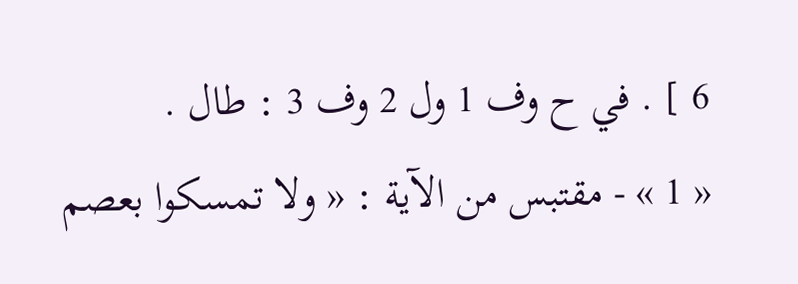6 ] . في ح وف 1 ول 2 وف 3 : طال .
« 1 » - مقتبس من الآية : « ولا تمسكوا بعصم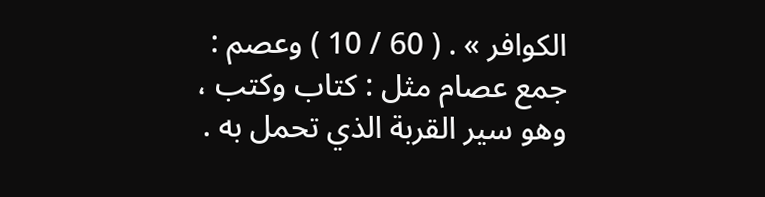الكوافر » . ( 60 / 10 ) وعصم : جمع عصام مثل : كتاب وكتب ، وهو سير القربة الذي تحمل به .